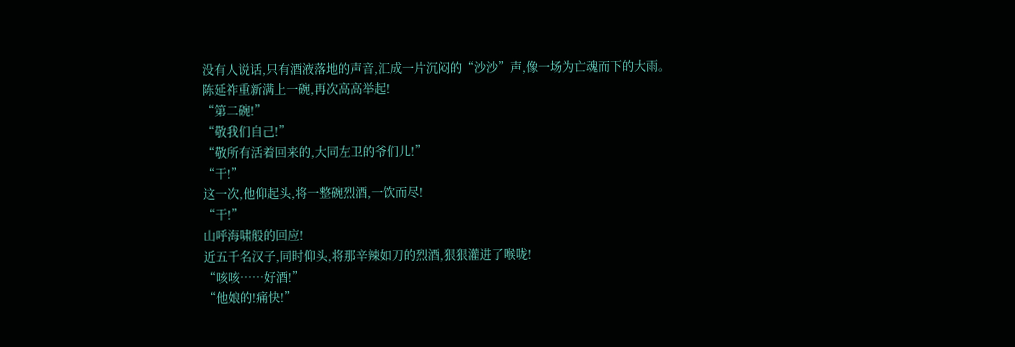没有人说话,只有酒液落地的声音,汇成一片沉闷的“沙沙”声,像一场为亡魂而下的大雨。
陈延祚重新满上一碗,再次高高举起!
“第二碗!”
“敬我们自己!”
“敬所有活着回来的,大同左卫的爷们儿!”
“干!”
这一次,他仰起头,将一整碗烈酒,一饮而尽!
“干!”
山呼海啸般的回应!
近五千名汉子,同时仰头,将那辛辣如刀的烈酒,狠狠灌进了喉咙!
“咳咳……好酒!”
“他娘的!痛快!”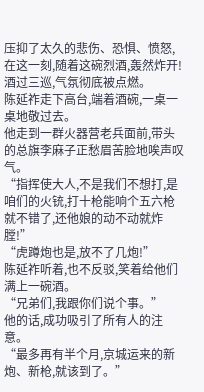压抑了太久的悲伤、恐惧、愤怒,在这一刻,随着这碗烈酒,轰然炸开!
酒过三巡,气氛彻底被点燃。
陈延祚走下高台,端着酒碗,一桌一桌地敬过去。
他走到一群火器营老兵面前,带头的总旗李麻子正愁眉苦脸地唉声叹气。
“指挥使大人,不是我们不想打,是咱们的火铳,打十枪能响个五六枪就不错了,还他娘的动不动就炸膛!”
“虎蹲炮也是,放不了几炮!”
陈延祚听着,也不反驳,笑着给他们满上一碗酒。
“兄弟们,我跟你们说个事。”
他的话,成功吸引了所有人的注意。
“最多再有半个月,京城运来的新炮、新枪,就该到了。”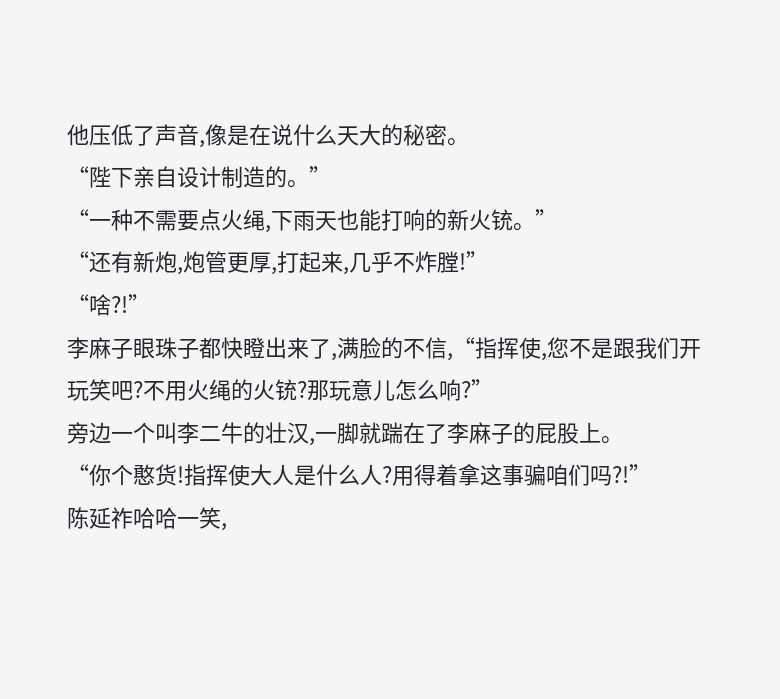他压低了声音,像是在说什么天大的秘密。
“陛下亲自设计制造的。”
“一种不需要点火绳,下雨天也能打响的新火铳。”
“还有新炮,炮管更厚,打起来,几乎不炸膛!”
“啥?!”
李麻子眼珠子都快瞪出来了,满脸的不信,“指挥使,您不是跟我们开玩笑吧?不用火绳的火铳?那玩意儿怎么响?”
旁边一个叫李二牛的壮汉,一脚就踹在了李麻子的屁股上。
“你个憨货!指挥使大人是什么人?用得着拿这事骗咱们吗?!”
陈延祚哈哈一笑,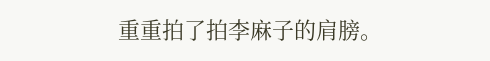重重拍了拍李麻子的肩膀。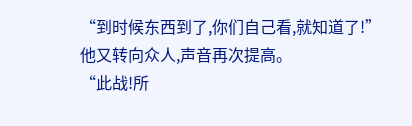“到时候东西到了,你们自己看,就知道了!”
他又转向众人,声音再次提高。
“此战!所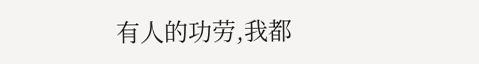有人的功劳,我都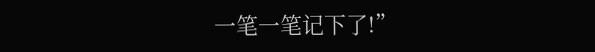一笔一笔记下了!”